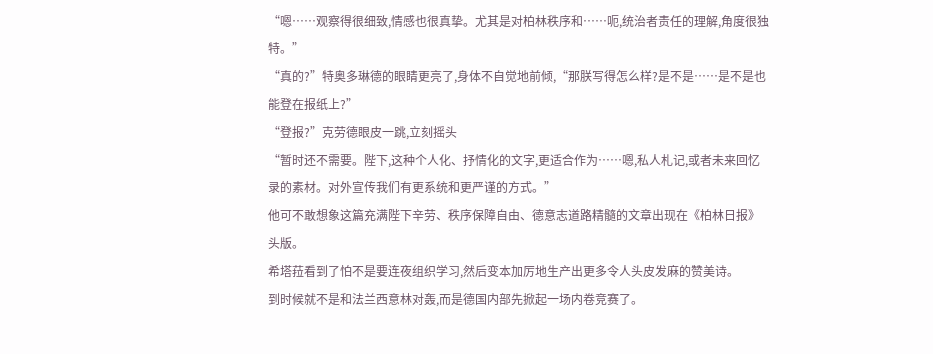“嗯……观察得很细致,情感也很真挚。尤其是对柏林秩序和……呃,统治者责任的理解,角度很独特。”
“真的?”特奥多琳德的眼睛更亮了,身体不自觉地前倾,“那朕写得怎么样?是不是……是不是也能登在报纸上?”
“登报?”克劳德眼皮一跳,立刻摇头
“暂时还不需要。陛下,这种个人化、抒情化的文字,更适合作为……嗯,私人札记,或者未来回忆录的素材。对外宣传我们有更系统和更严谨的方式。”
他可不敢想象这篇充满陛下辛劳、秩序保障自由、德意志道路精髓的文章出现在《柏林日报》头版。
希塔菈看到了怕不是要连夜组织学习,然后变本加厉地生产出更多令人头皮发麻的赞美诗。
到时候就不是和法兰西意林对轰,而是德国内部先掀起一场内卷竞赛了。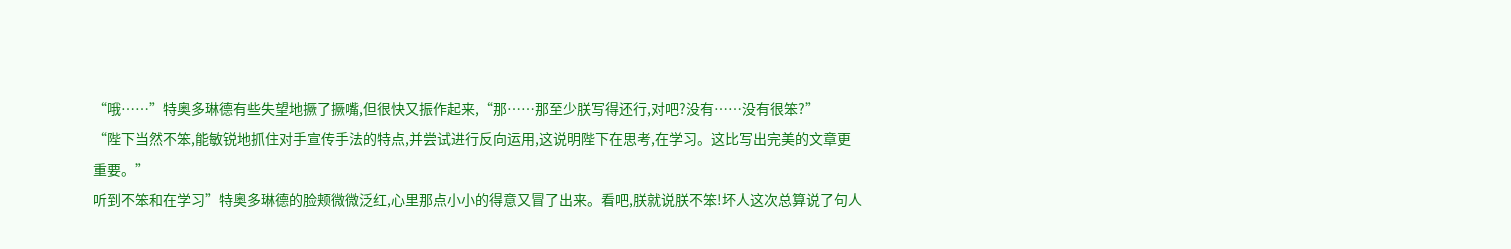“哦……”特奥多琳德有些失望地撅了撅嘴,但很快又振作起来,“那……那至少朕写得还行,对吧?没有……没有很笨?”
“陛下当然不笨,能敏锐地抓住对手宣传手法的特点,并尝试进行反向运用,这说明陛下在思考,在学习。这比写出完美的文章更重要。”
听到不笨和在学习”特奥多琳德的脸颊微微泛红,心里那点小小的得意又冒了出来。看吧,朕就说朕不笨!坏人这次总算说了句人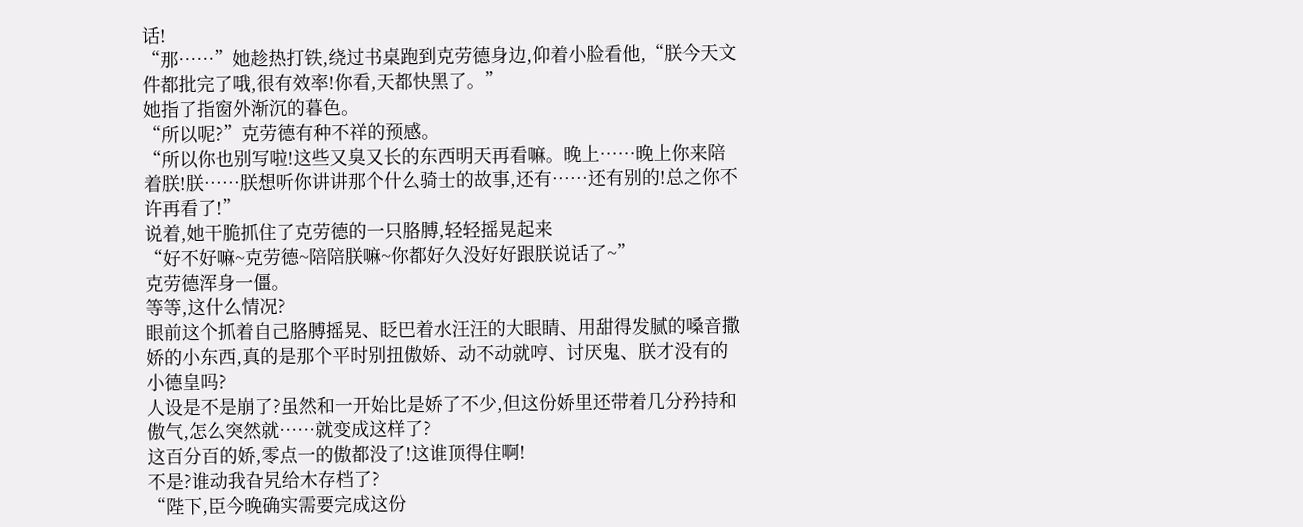话!
“那……”她趁热打铁,绕过书桌跑到克劳德身边,仰着小脸看他,“朕今天文件都批完了哦,很有效率!你看,天都快黑了。”
她指了指窗外渐沉的暮色。
“所以呢?”克劳德有种不祥的预感。
“所以你也别写啦!这些又臭又长的东西明天再看嘛。晚上……晚上你来陪着朕!朕……朕想听你讲讲那个什么骑士的故事,还有……还有别的!总之你不许再看了!”
说着,她干脆抓住了克劳德的一只胳膊,轻轻摇晃起来
“好不好嘛~克劳德~陪陪朕嘛~你都好久没好好跟朕说话了~”
克劳德浑身一僵。
等等,这什么情况?
眼前这个抓着自己胳膊摇晃、眨巴着水汪汪的大眼睛、用甜得发腻的嗓音撒娇的小东西,真的是那个平时别扭傲娇、动不动就哼、讨厌鬼、朕才没有的小德皇吗?
人设是不是崩了?虽然和一开始比是娇了不少,但这份娇里还带着几分矜持和傲气,怎么突然就……就变成这样了?
这百分百的娇,零点一的傲都没了!这谁顶得住啊!
不是?谁动我旮旯给木存档了?
“陛下,臣今晚确实需要完成这份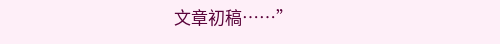文章初稿……”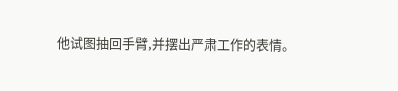他试图抽回手臂,并摆出严肃工作的表情。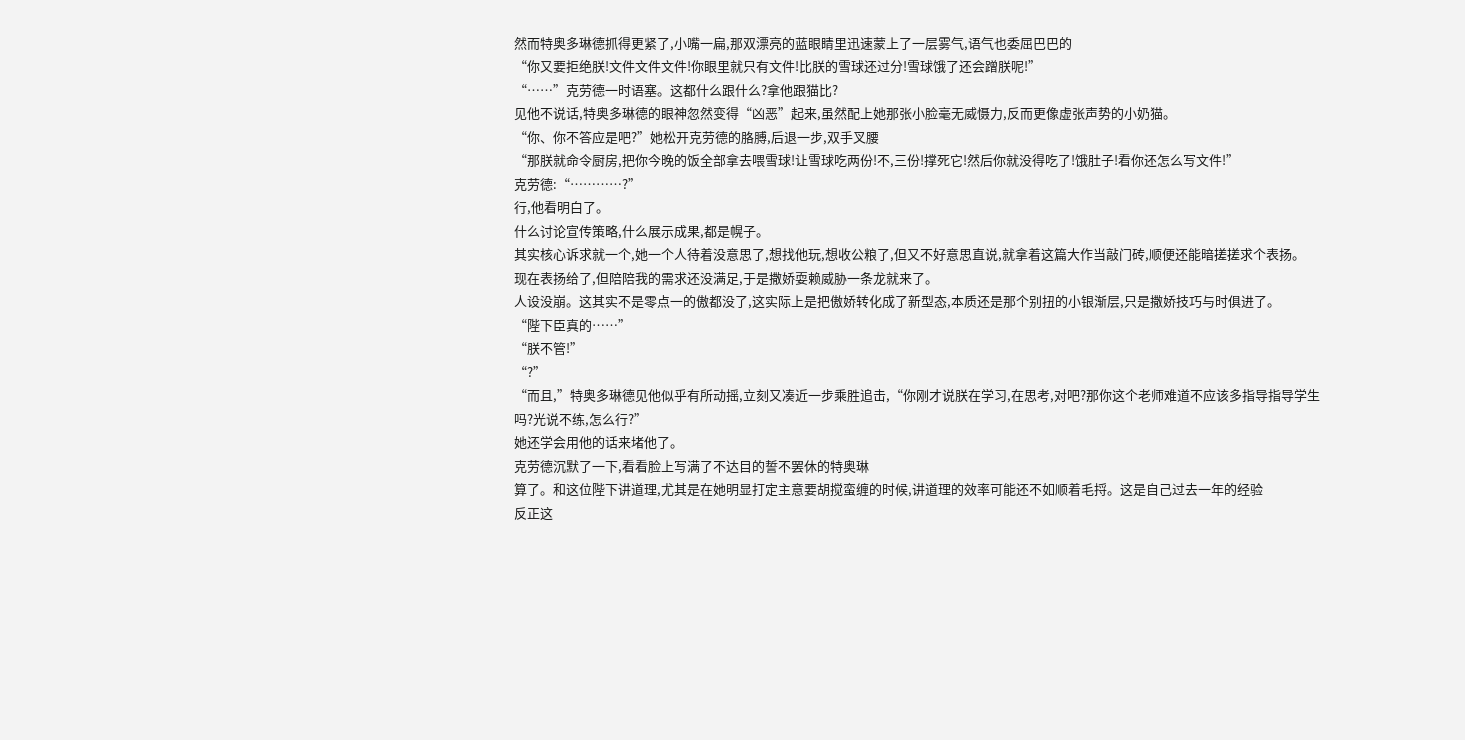然而特奥多琳德抓得更紧了,小嘴一扁,那双漂亮的蓝眼睛里迅速蒙上了一层雾气,语气也委屈巴巴的
“你又要拒绝朕!文件文件文件!你眼里就只有文件!比朕的雪球还过分!雪球饿了还会蹭朕呢!”
“……”克劳德一时语塞。这都什么跟什么?拿他跟猫比?
见他不说话,特奥多琳德的眼神忽然变得“凶恶”起来,虽然配上她那张小脸毫无威慑力,反而更像虚张声势的小奶猫。
“你、你不答应是吧?”她松开克劳德的胳膊,后退一步,双手叉腰
“那朕就命令厨房,把你今晚的饭全部拿去喂雪球!让雪球吃两份!不,三份!撑死它!然后你就没得吃了!饿肚子!看你还怎么写文件!”
克劳德:“…………?”
行,他看明白了。
什么讨论宣传策略,什么展示成果,都是幌子。
其实核心诉求就一个,她一个人待着没意思了,想找他玩,想收公粮了,但又不好意思直说,就拿着这篇大作当敲门砖,顺便还能暗搓搓求个表扬。
现在表扬给了,但陪陪我的需求还没满足,于是撒娇耍赖威胁一条龙就来了。
人设没崩。这其实不是零点一的傲都没了,这实际上是把傲娇转化成了新型态,本质还是那个别扭的小银渐层,只是撒娇技巧与时俱进了。
“陛下臣真的……”
“朕不管!”
“?”
“而且,”特奥多琳德见他似乎有所动摇,立刻又凑近一步乘胜追击,“你刚才说朕在学习,在思考,对吧?那你这个老师难道不应该多指导指导学生吗?光说不练,怎么行?”
她还学会用他的话来堵他了。
克劳德沉默了一下,看看脸上写满了不达目的誓不罢休的特奥琳
算了。和这位陛下讲道理,尤其是在她明显打定主意要胡搅蛮缠的时候,讲道理的效率可能还不如顺着毛捋。这是自己过去一年的经验
反正这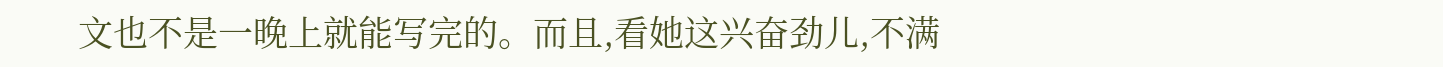文也不是一晚上就能写完的。而且,看她这兴奋劲儿,不满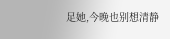足她,今晚也别想清静